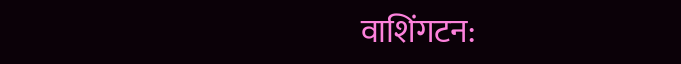वाशिंगटन: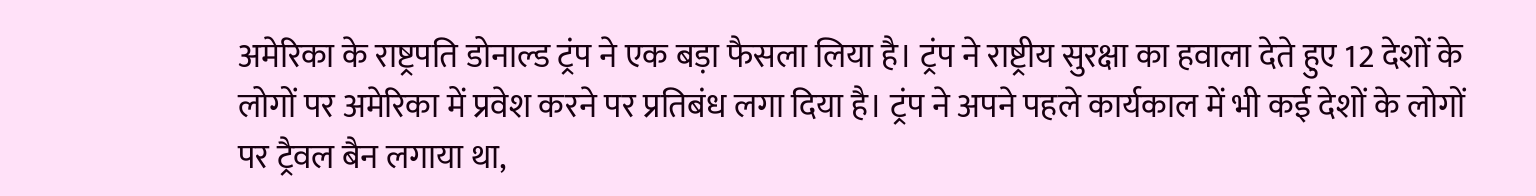अमेरिका के राष्ट्रपति डोनाल्ड ट्रंप ने एक बड़ा फैसला लिया है। ट्रंप ने राष्ट्रीय सुरक्षा का हवाला देते हुए 12 देशों के लोगों पर अमेरिका में प्रवेश करने पर प्रतिबंध लगा दिया है। ट्रंप ने अपने पहले कार्यकाल में भी कई देशों के लोगों पर ट्रैवल बैन लगाया था,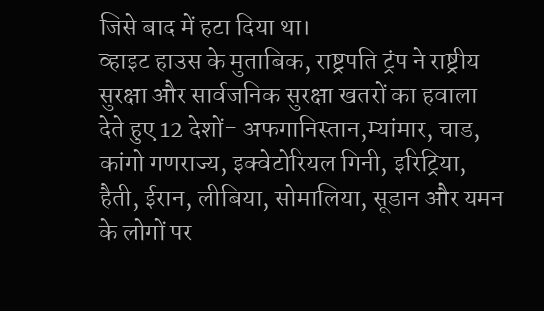जिसे बाद में हटा दिया था।
व्हाइट हाउस के मुताबिक, राष्ट्रपति ट्रंप ने राष्ट्रीय सुरक्षा और सार्वजनिक सुरक्षा खतरों का हवाला देते हुए 12 देशों- अफगानिस्तान,म्यांमार, चाड, कांगो गणराज्य, इक्वेटोरियल गिनी, इरिट्रिया, हैती, ईरान, लीबिया, सोमालिया, सूडान और यमन के लोगों पर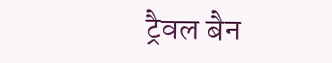ट्रैवल बैन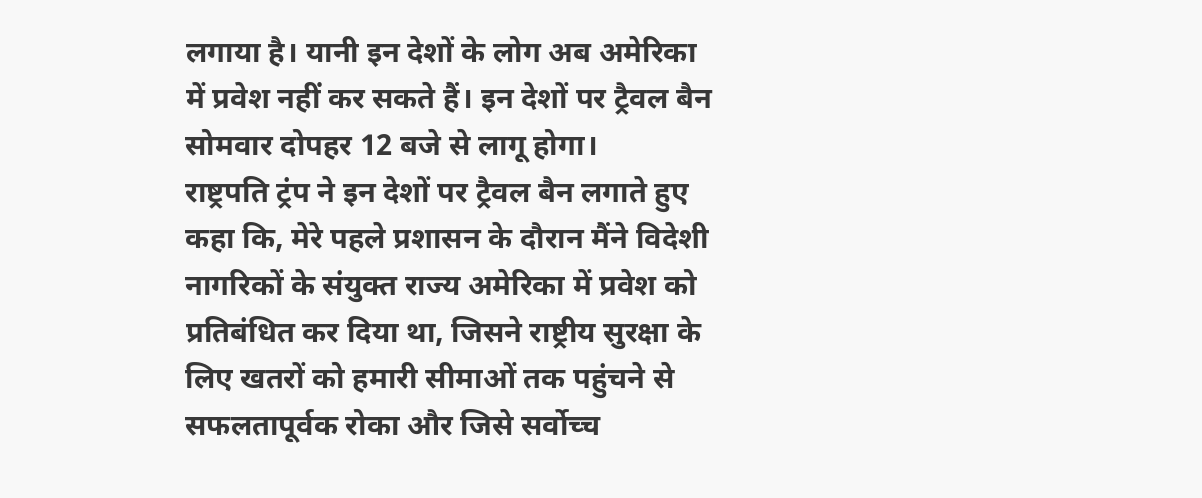लगाया है। यानी इन देशों के लोग अब अमेरिका में प्रवेश नहीं कर सकते हैं। इन देशों पर ट्रैवल बैन सोमवार दोपहर 12 बजे से लागू होगा।
राष्ट्रपति ट्रंप ने इन देशों पर ट्रैवल बैन लगाते हुए कहा कि, मेरे पहले प्रशासन के दौरान मैंने विदेशी नागरिकों के संयुक्त राज्य अमेरिका में प्रवेश को प्रतिबंधित कर दिया था, जिसने राष्ट्रीय सुरक्षा के लिए खतरों को हमारी सीमाओं तक पहुंचने से सफलतापूर्वक रोका और जिसे सर्वोच्च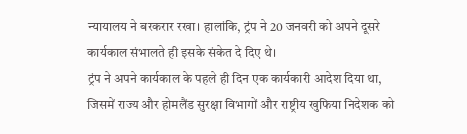न्यायालय ने बरकरार रखा। हालांकि, ट्रंप ने 20 जनवरी को अपने दूसरे कार्यकाल संभालते ही इसके संकेत दे दिए थे।
ट्रंप ने अपने कार्यकाल के पहले ही दिन एक कार्यकारी आदेश दिया था, जिसमें राज्य और होमलैंड सुरक्षा विभागों और राष्ट्रीय खुफिया निदेशक को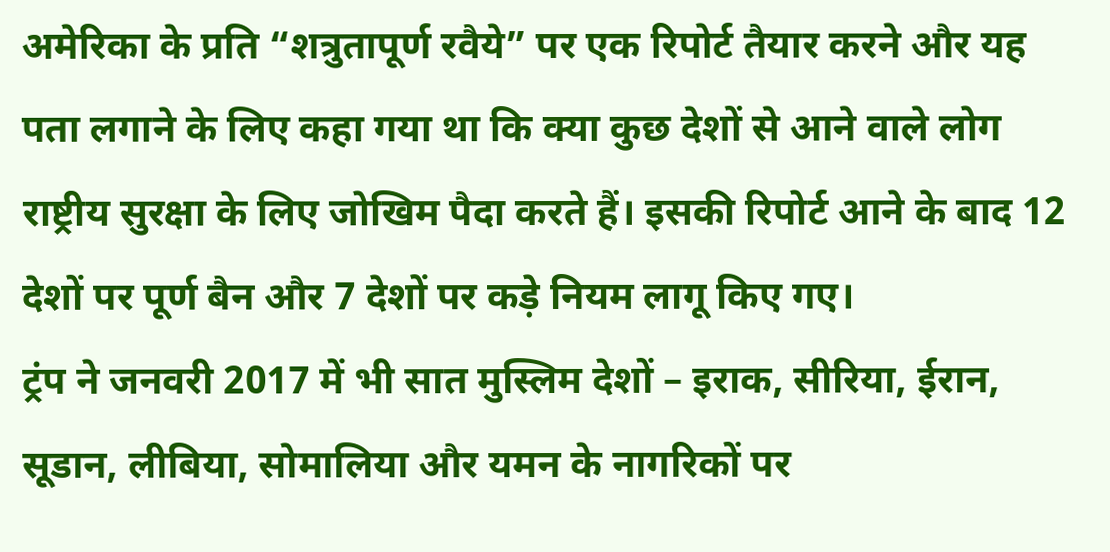अमेरिका के प्रति “शत्रुतापूर्ण रवैये” पर एक रिपोर्ट तैयार करने और यह पता लगाने के लिए कहा गया था कि क्या कुछ देशों से आने वाले लोग राष्ट्रीय सुरक्षा के लिए जोखिम पैदा करते हैं। इसकी रिपोर्ट आने के बाद 12 देशों पर पूर्ण बैन और 7 देशों पर कड़े नियम लागू किए गए।
ट्रंप ने जनवरी 2017 में भी सात मुस्लिम देशों – इराक, सीरिया, ईरान, सूडान, लीबिया, सोमालिया और यमन के नागरिकों पर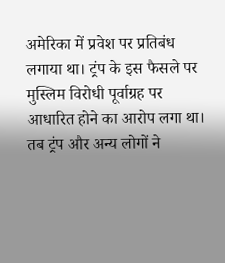अमेरिका में प्रवेश पर प्रतिबंध लगाया था। ट्रंप के इस फैसले पर मुस्लिम विरोधी पूर्वाग्रह पर आधारित होने का आरोप लगा था। तब ट्रंप और अन्य लोगों ने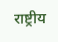राष्ट्रीय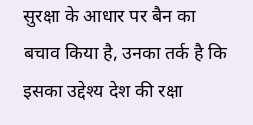सुरक्षा के आधार पर बैन का बचाव किया है, उनका तर्क है कि इसका उद्देश्य देश की रक्षा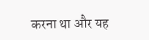करना था और यह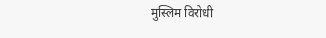मुस्लिम विरोधी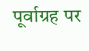पूर्वाग्रह पर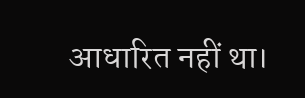आधारित नहीं था।